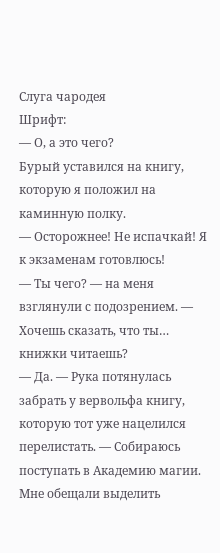Слуга чародея
Шрифт:
— О, а это чего?
Бурый уставился на книгу, которую я положил на каминную полку.
— Осторожнее! Не испачкай! Я к экзаменам готовлюсь!
— Ты чего? — на меня взглянули с подозрением. — Хочешь сказать, что ты… книжки читаешь?
— Да. — Рука потянулась забрать у вервольфа книгу, которую тот уже нацелился перелистать. — Собираюсь поступать в Академию магии. Мне обещали выделить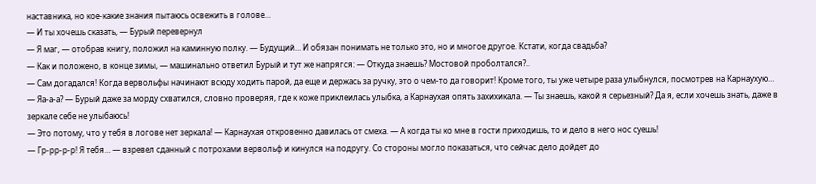наставника, но кое-какие знания пытаюсь освежить в голове…
— И ты хочешь сказать, — Бурый перевернул
— Я маг, — отобрав книгу, положил на каминную полку. — Будущий… И обязан понимать не только это, но и многое другое. Кстати, когда свадьба?
— Как и положено, в конце зимы, — машинально ответил Бурый и тут же напрягся: — Откуда знаешь? Мостовой проболтался?..
— Сам догадался! Когда вервольфы начинают всюду ходить парой, да еще и держась за ручку, это о чем-то да говорит! Кроме того, ты уже четыре раза улыбнулся, посмотрев на Карнаухую…
— Яа-а-а? — Бурый даже за морду схватился, словно проверяя, где к коже приклеилась улыбка, а Карнаухая опять захихикала. — Ты знаешь, какой я серьезный? Да я, если хочешь знать, даже в зеркале себе не улыбаюсь!
— Это потому, что у тебя в логове нет зеркала! — Карнаухая откровенно давилась от смеха. — А когда ты ко мне в гости приходишь, то и дело в него нос суешь!
— Гр-рр-р-р! Я тебя… — взревел сданный с потрохами вервольф и кинулся на подругу. Со стороны могло показаться, что сейчас дело дойдет до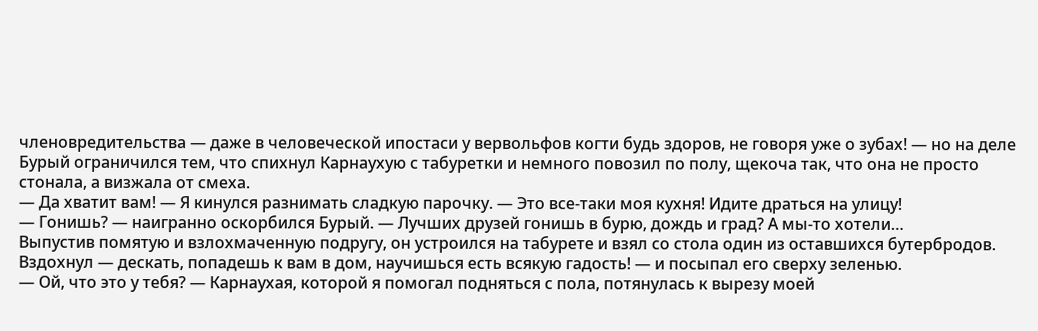членовредительства — даже в человеческой ипостаси у вервольфов когти будь здоров, не говоря уже о зубах! — но на деле Бурый ограничился тем, что спихнул Карнаухую с табуретки и немного повозил по полу, щекоча так, что она не просто стонала, а визжала от смеха.
— Да хватит вам! — Я кинулся разнимать сладкую парочку. — Это все-таки моя кухня! Идите драться на улицу!
— Гонишь? — наигранно оскорбился Бурый. — Лучших друзей гонишь в бурю, дождь и град? А мы-то хотели…
Выпустив помятую и взлохмаченную подругу, он устроился на табурете и взял со стола один из оставшихся бутербродов. Вздохнул — дескать, попадешь к вам в дом, научишься есть всякую гадость! — и посыпал его сверху зеленью.
— Ой, что это у тебя? — Карнаухая, которой я помогал подняться с пола, потянулась к вырезу моей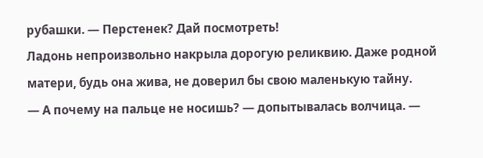рубашки. — Перстенек? Дай посмотреть!
Ладонь непроизвольно накрыла дорогую реликвию. Даже родной матери, будь она жива, не доверил бы свою маленькую тайну.
— А почему на пальце не носишь? — допытывалась волчица. —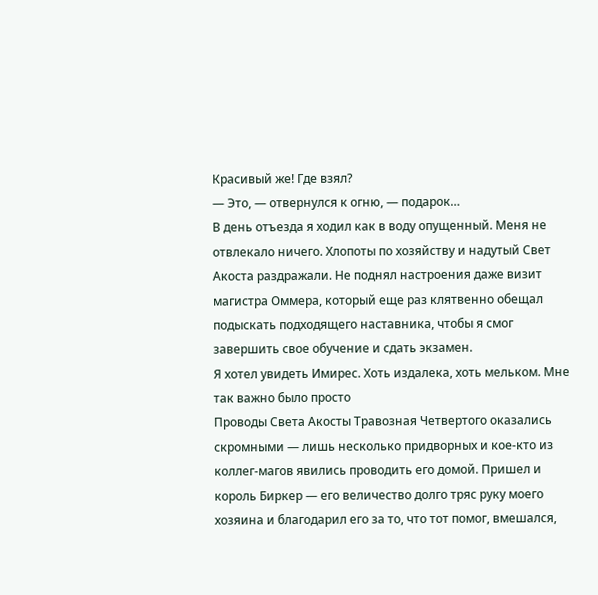Красивый же! Где взял?
— Это, — отвернулся к огню, — подарок…
В день отъезда я ходил как в воду опущенный. Меня не отвлекало ничего. Хлопоты по хозяйству и надутый Свет Акоста раздражали. Не поднял настроения даже визит магистра Оммера, который еще раз клятвенно обещал подыскать подходящего наставника, чтобы я смог завершить свое обучение и сдать экзамен.
Я хотел увидеть Имирес. Хоть издалека, хоть мельком. Мне так важно было просто
Проводы Света Акосты Травозная Четвертого оказались скромными — лишь несколько придворных и кое-кто из коллег-магов явились проводить его домой. Пришел и король Биркер — его величество долго тряс руку моего хозяина и благодарил его за то, что тот помог, вмешался,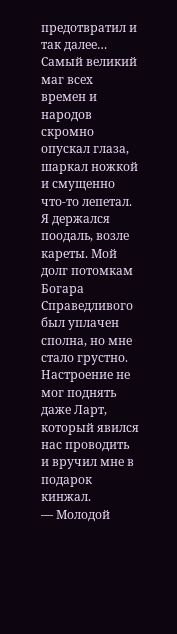предотвратил и так далее… Самый великий маг всех времен и народов скромно опускал глаза, шаркал ножкой и смущенно что-то лепетал. Я держался поодаль, возле кареты. Мой долг потомкам Богара Справедливого был уплачен сполна, но мне стало грустно. Настроение не мог поднять даже Ларт, который явился нас проводить и вручил мне в подарок кинжал.
— Молодой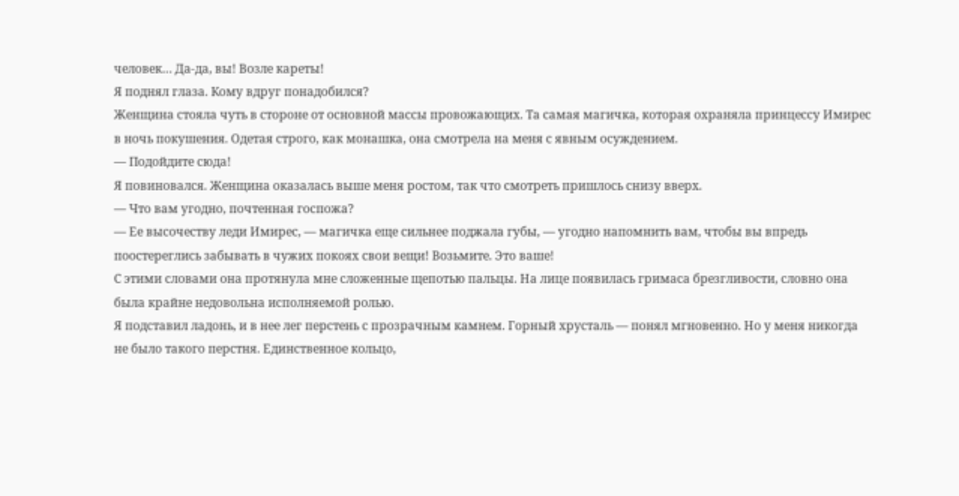человек… Да-да, вы! Возле кареты!
Я поднял глаза. Кому вдруг понадобился?
Женщина стояла чуть в стороне от основной массы провожающих. Та самая магичка, которая охраняла принцессу Имирес в ночь покушения. Одетая строго, как монашка, она смотрела на меня с явным осуждением.
— Подойдите сюда!
Я повиновался. Женщина оказалась выше меня ростом, так что смотреть пришлось снизу вверх.
— Что вам угодно, почтенная госпожа?
— Ее высочеству леди Имирес, — магичка еще сильнее поджала губы, — угодно напомнить вам, чтобы вы впредь поостереглись забывать в чужих покоях свои вещи! Возьмите. Это ваше!
С этими словами она протянула мне сложенные щепотью пальцы. На лице появилась гримаса брезгливости, словно она была крайне недовольна исполняемой ролью.
Я подставил ладонь, и в нее лег перстень с прозрачным камнем. Горный хрусталь — понял мгновенно. Но у меня никогда не было такого перстня. Единственное кольцо,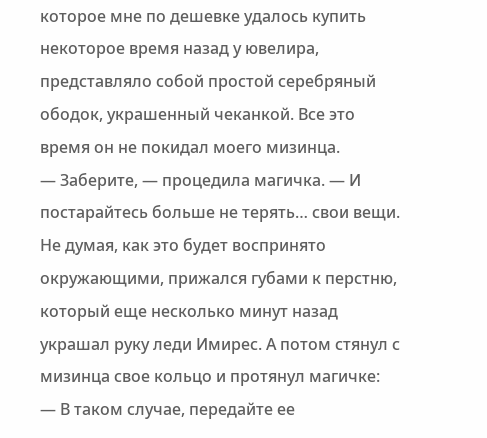которое мне по дешевке удалось купить некоторое время назад у ювелира, представляло собой простой серебряный ободок, украшенный чеканкой. Все это время он не покидал моего мизинца.
— Заберите, — процедила магичка. — И постарайтесь больше не терять… свои вещи.
Не думая, как это будет воспринято окружающими, прижался губами к перстню, который еще несколько минут назад украшал руку леди Имирес. А потом стянул с мизинца свое кольцо и протянул магичке:
— В таком случае, передайте ее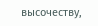высочеству,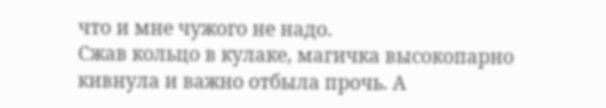что и мне чужого не надо.
Сжав кольцо в кулаке, магичка высокопарно кивнула и важно отбыла прочь. А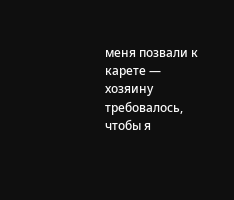меня позвали к карете — хозяину требовалось, чтобы я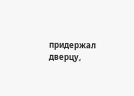придержал дверцу,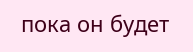пока он будет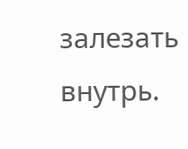залезать внутрь.